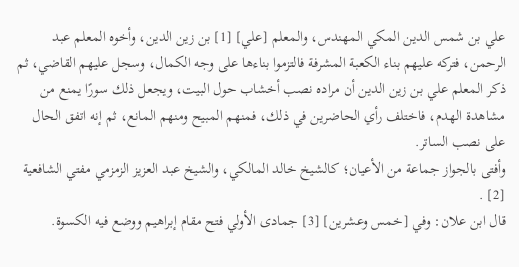علي بن شمس الدين المكي المهندس، والمعلم [علي] [1] بن زين الدين، وأخوه المعلم عبد الرحمن، فتركه عليهم بناء الكعبة المشرفة فالتزموا بناءها على وجه الكمال، وسجل عليهم القاضي، ثم ذكر المعلم علي بن زين الدين أن مراده نصب أخشاب حول البيت، ويجعل ذلك سورًا يمنع من مشاهدة الهدم، فاختلف رأي الحاضرين في ذلك، فمنهم المبيح ومنهم المانع، ثم إنه اتفق الحال على نصب الساتر.
وأفتى بالجواز جماعة من الأعيان؛ كالشيخ خالد المالكي، والشيخ عبد العزيز الزمزمي مفتي الشافعية [2] .
قال ابن علان: وفي [خمس وعشرين] [3] جمادى الأولي فتح مقام إبراهيم ووضع فيه الكسوة.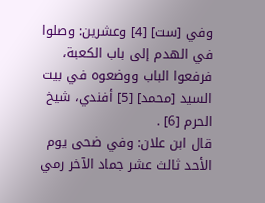وفي [ست] [4] وعشرين: وصلوا في الهدم إلى باب الكعبة، فرفعوا الباب ووضعوه في بيت السيد [محمد] [5] أفندي، شيخ الحرم [6] .
قال ابن علان: وفي ضحى يوم الأحد ثالث عشر جماد الآخر رمي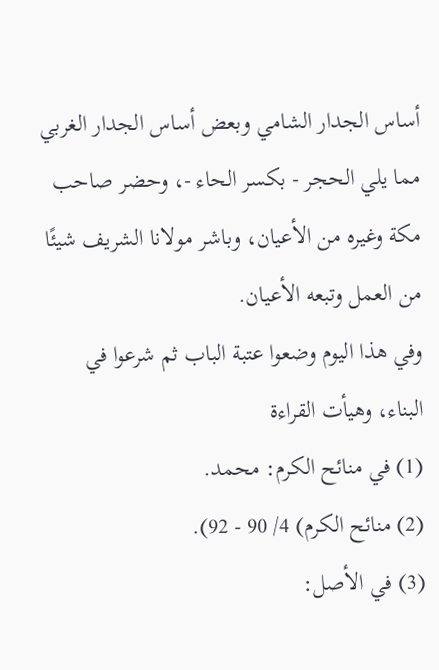أساس الجدار الشامي وبعض أساس الجدار الغربي مما يلي الحجر - بكسر الحاء -، وحضر صاحب مكة وغيره من الأعيان، وباشر مولانا الشريف شيئًا من العمل وتبعه الأعيان.
وفي هذا اليوم وضعوا عتبة الباب ثم شرعوا في البناء، وهيأت القراءة
(1) في منائح الكرم: محمد.
(2) منائح الكرم) 4/ 90 - 92).
(3) في الأصل: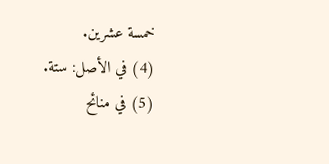خمسة عشرين.
(4) في الأصل: ستة.
(5) في منائح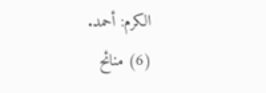الكرم: أحمد.
(6) منائح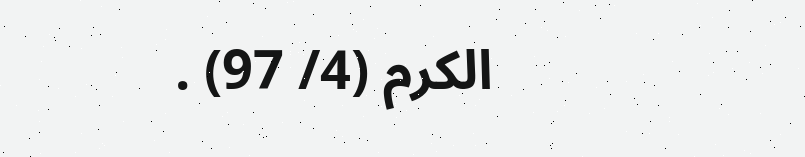الكرم (4/ 97) .